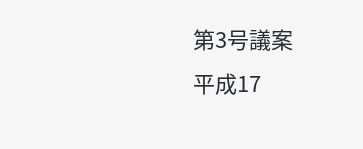第3号議案
平成17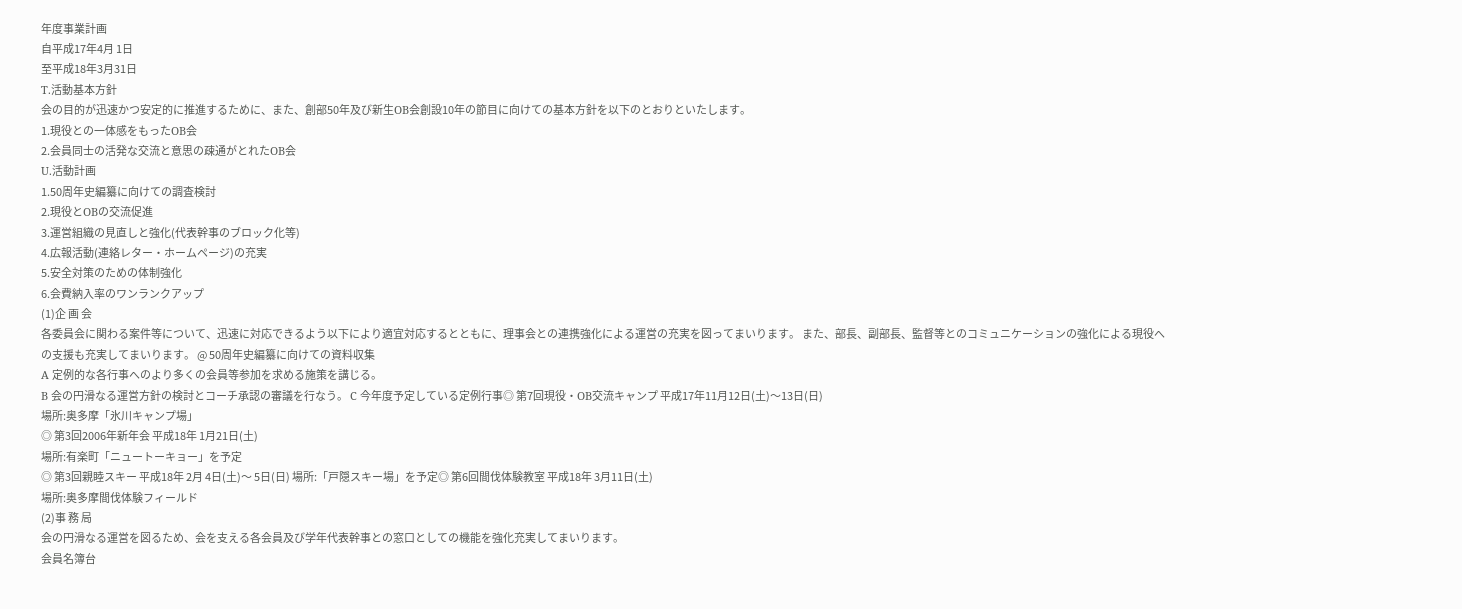年度事業計画
自平成17年4月 1日
至平成18年3月31日
T.活動基本方針
会の目的が迅速かつ安定的に推進するために、また、創部50年及び新生OB会創設10年の節目に向けての基本方針を以下のとおりといたします。
1.現役との一体感をもったOB会
2.会員同士の活発な交流と意思の疎通がとれたOB会
U.活動計画
1.50周年史編纂に向けての調査検討
2.現役とOBの交流促進
3.運営組織の見直しと強化(代表幹事のブロック化等)
4.広報活動(連絡レター・ホームページ)の充実
5.安全対策のための体制強化
6.会費納入率のワンランクアップ
(1)企 画 会
各委員会に関わる案件等について、迅速に対応できるよう以下により適宜対応するとともに、理事会との連携強化による運営の充実を図ってまいります。 また、部長、副部長、監督等とのコミュニケーションの強化による現役への支援も充実してまいります。 @ 50周年史編纂に向けての資料収集
A 定例的な各行事へのより多くの会員等参加を求める施策を講じる。
B 会の円滑なる運営方針の検討とコーチ承認の審議を行なう。 C 今年度予定している定例行事◎ 第7回現役・OB交流キャンプ 平成17年11月12日(土)〜13日(日)
場所:奥多摩「氷川キャンプ場」
◎ 第3回2006年新年会 平成18年 1月21日(土)
場所:有楽町「ニュートーキョー」を予定
◎ 第3回親睦スキー 平成18年 2月 4日(土)〜 5日(日) 場所:「戸隠スキー場」を予定◎ 第6回間伐体験教室 平成18年 3月11日(土)
場所:奥多摩間伐体験フィールド
(2)事 務 局
会の円滑なる運営を図るため、会を支える各会員及び学年代表幹事との窓口としての機能を強化充実してまいります。
会員名簿台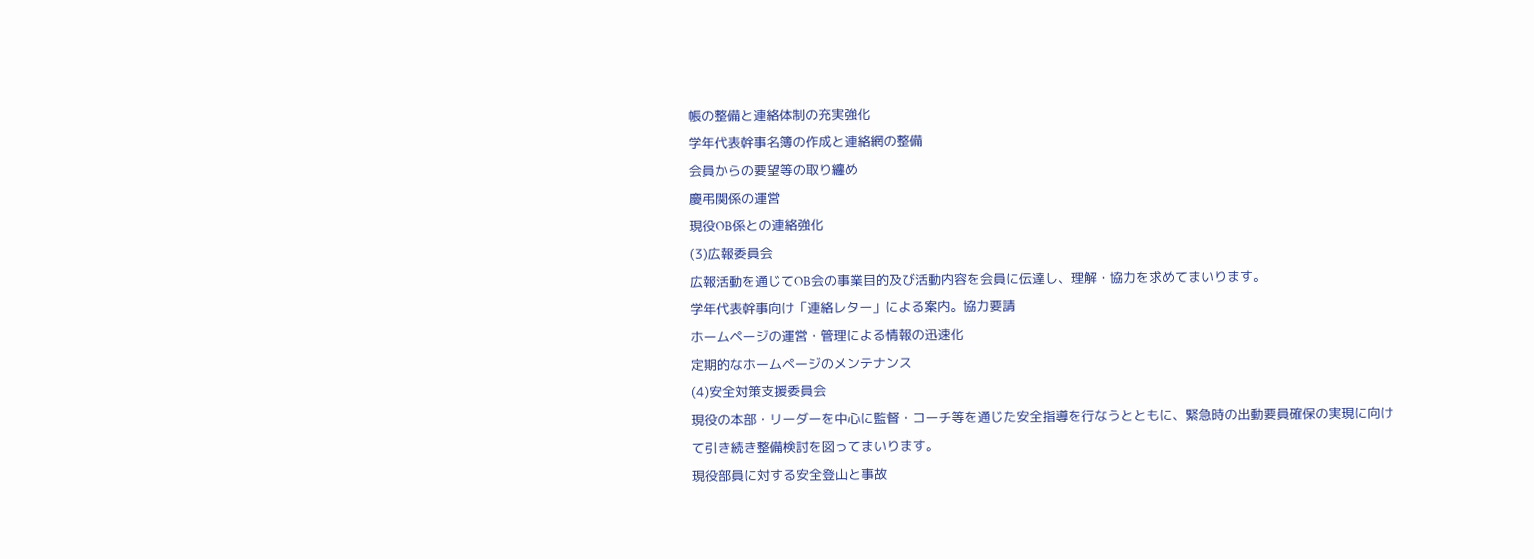帳の整備と連絡体制の充実強化
学年代表幹事名簿の作成と連絡網の整備
会員からの要望等の取り纏め
慶弔関係の運営
現役OB係との連絡強化
(3)広報委員会
広報活動を通じてOB会の事業目的及び活動内容を会員に伝達し、理解・協力を求めてまいります。
学年代表幹事向け「連絡レター」による案内。協力要請
ホームページの運営・管理による情報の迅速化
定期的なホームページのメンテナンス
(4)安全対策支援委員会
現役の本部・リーダーを中心に監督・コーチ等を通じた安全指導を行なうとともに、緊急時の出動要員確保の実現に向けて引き続き整備検討を図ってまいります。
現役部員に対する安全登山と事故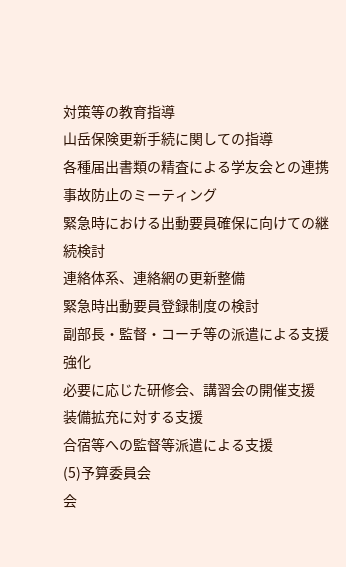対策等の教育指導
山岳保険更新手続に関しての指導
各種届出書類の精査による学友会との連携
事故防止のミーティング
緊急時における出動要員確保に向けての継続検討
連絡体系、連絡網の更新整備
緊急時出動要員登録制度の検討
副部長・監督・コーチ等の派遣による支援強化
必要に応じた研修会、講習会の開催支援
装備拡充に対する支援
合宿等への監督等派遣による支援
(5)予算委員会
会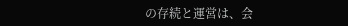の存続と運営は、会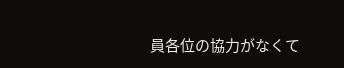員各位の協力がなくて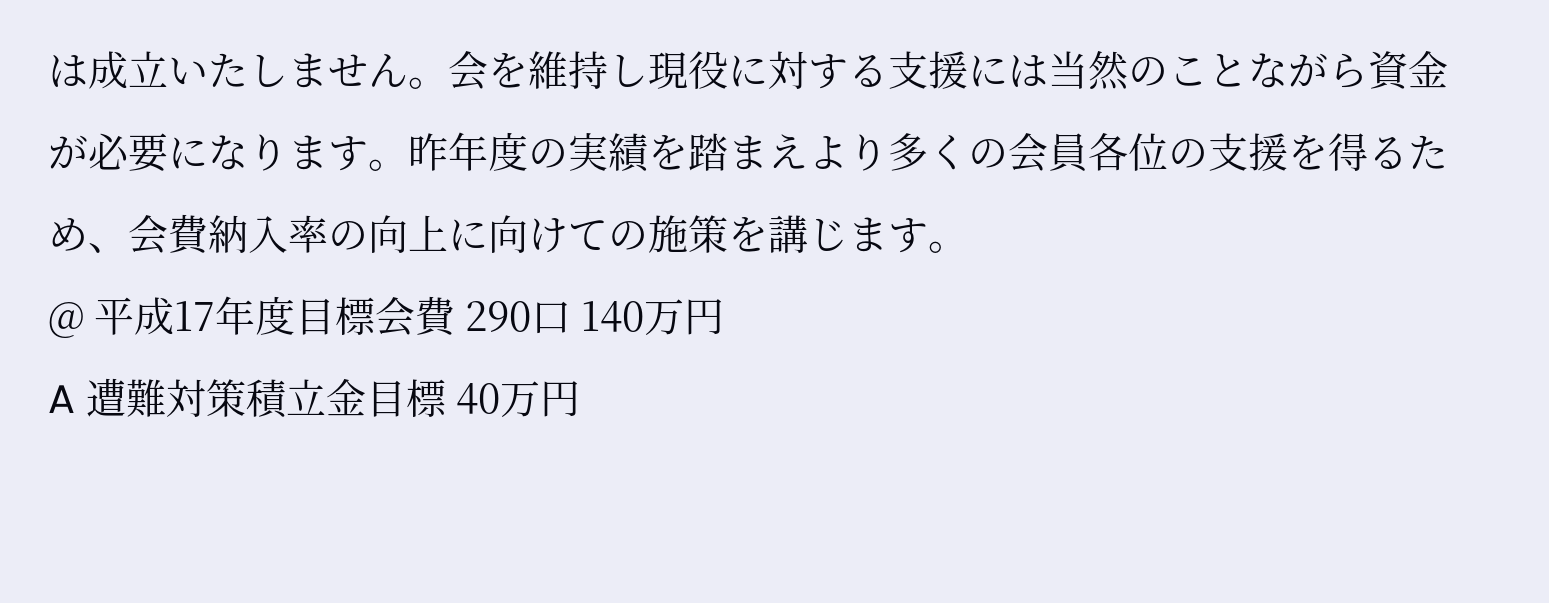は成立いたしません。会を維持し現役に対する支援には当然のことながら資金が必要になります。昨年度の実績を踏まえより多くの会員各位の支援を得るため、会費納入率の向上に向けての施策を講じます。
@ 平成17年度目標会費 290口 140万円
A 遭難対策積立金目標 40万円